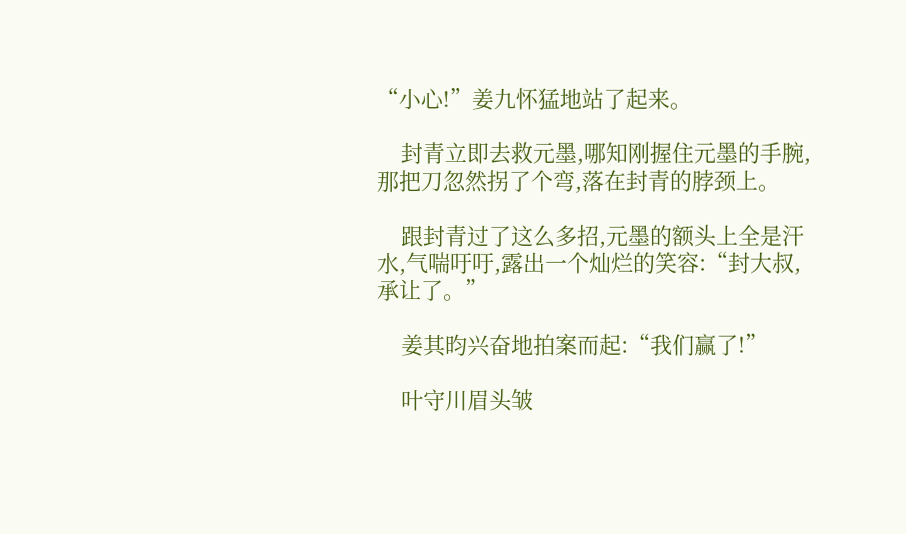“小心!”姜九怀猛地站了起来。

    封青立即去救元墨,哪知刚握住元墨的手腕,那把刀忽然拐了个弯,落在封青的脖颈上。

    跟封青过了这么多招,元墨的额头上全是汗水,气喘吁吁,露出一个灿烂的笑容:“封大叔,承让了。”

    姜其昀兴奋地拍案而起:“我们赢了!”

    叶守川眉头皱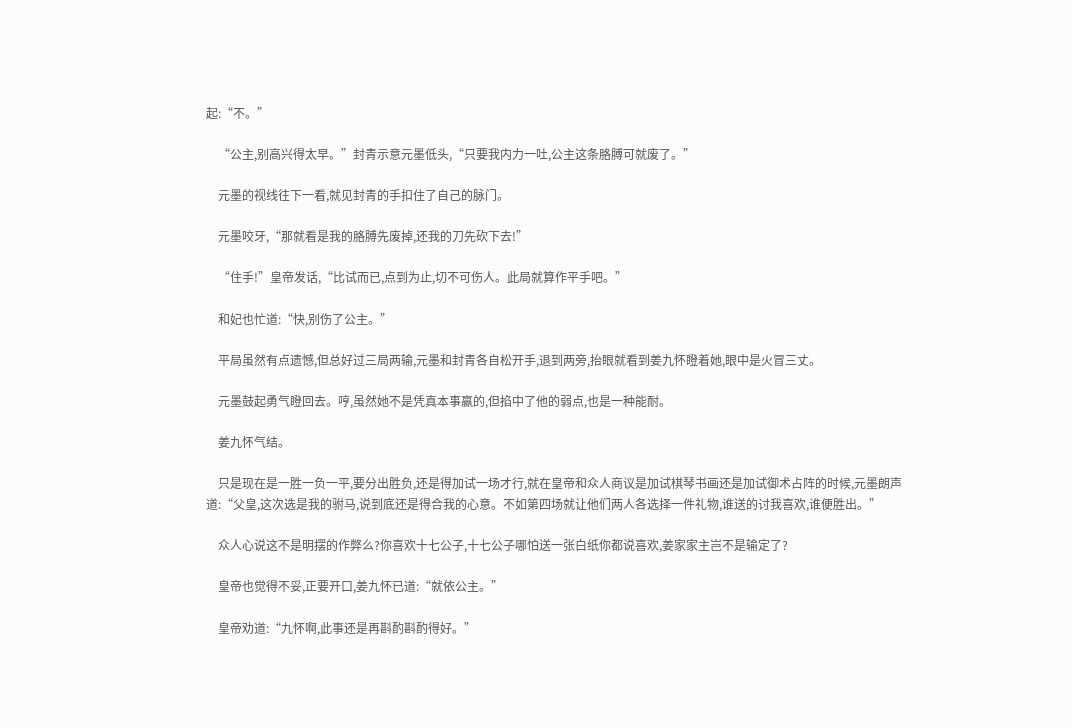起:“不。”

    “公主,别高兴得太早。”封青示意元墨低头,“只要我内力一吐,公主这条胳膊可就废了。”

    元墨的视线往下一看,就见封青的手扣住了自己的脉门。

    元墨咬牙,“那就看是我的胳膊先废掉,还我的刀先砍下去!”

    “住手!”皇帝发话,“比试而已,点到为止,切不可伤人。此局就算作平手吧。”

    和妃也忙道:“快,别伤了公主。”

    平局虽然有点遗憾,但总好过三局两输,元墨和封青各自松开手,退到两旁,抬眼就看到姜九怀瞪着她,眼中是火冒三丈。

    元墨鼓起勇气瞪回去。哼,虽然她不是凭真本事赢的,但掐中了他的弱点,也是一种能耐。

    姜九怀气结。

    只是现在是一胜一负一平,要分出胜负,还是得加试一场才行,就在皇帝和众人商议是加试棋琴书画还是加试御术占阵的时候,元墨朗声道:“父皇,这次选是我的驸马,说到底还是得合我的心意。不如第四场就让他们两人各选择一件礼物,谁送的讨我喜欢,谁便胜出。”

    众人心说这不是明摆的作弊么?你喜欢十七公子,十七公子哪怕送一张白纸你都说喜欢,姜家家主岂不是输定了?

    皇帝也觉得不妥,正要开口,姜九怀已道:“就依公主。”

    皇帝劝道:“九怀啊,此事还是再斟酌斟酌得好。”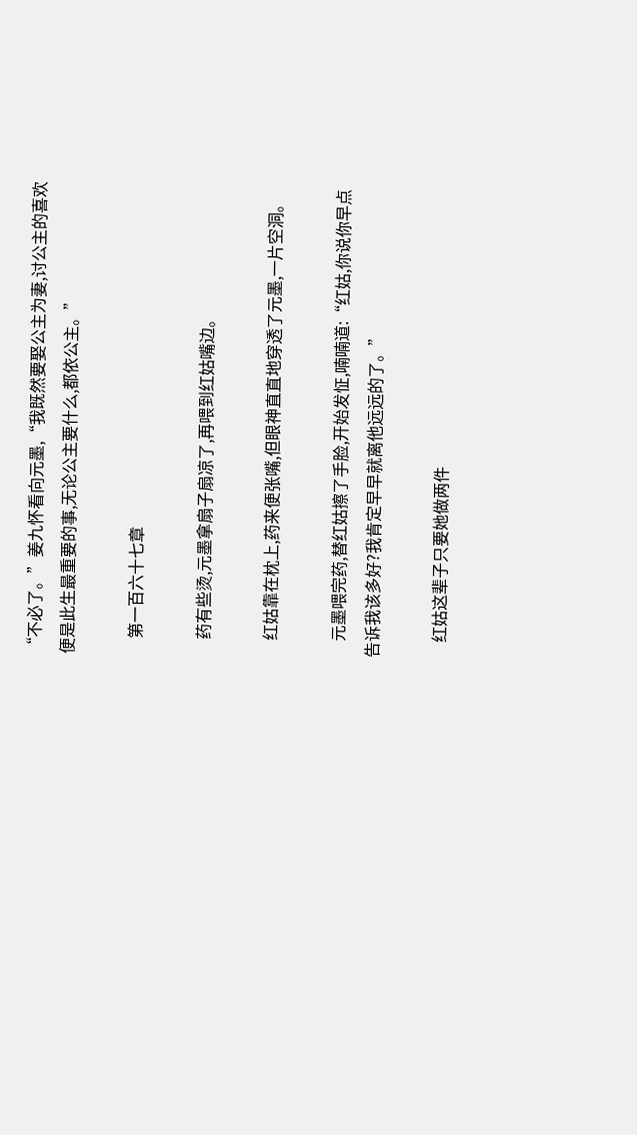“不必了。”姜九怀看向元墨,“我既然要娶公主为妻,讨公主的喜欢便是此生最重要的事,无论公主要什么,都依公主。”

    第一百六十七章

    药有些烫,元墨拿扇子扇凉了,再喂到红姑嘴边。

    红姑靠在枕上,药来便张嘴,但眼神直直地穿透了元墨,一片空洞。

    元墨喂完药,替红姑擦了手脸,开始发怔,喃喃道:“红姑,你说你早点告诉我该多好?我肯定早早就离他远远的了。”

    红姑这辈子只要她做两件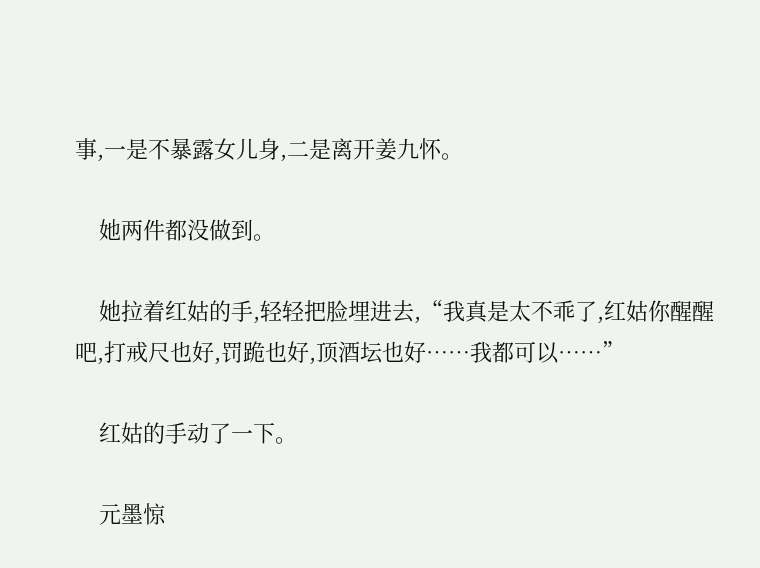事,一是不暴露女儿身,二是离开姜九怀。

    她两件都没做到。

    她拉着红姑的手,轻轻把脸埋进去,“我真是太不乖了,红姑你醒醒吧,打戒尺也好,罚跪也好,顶酒坛也好……我都可以……”

    红姑的手动了一下。

    元墨惊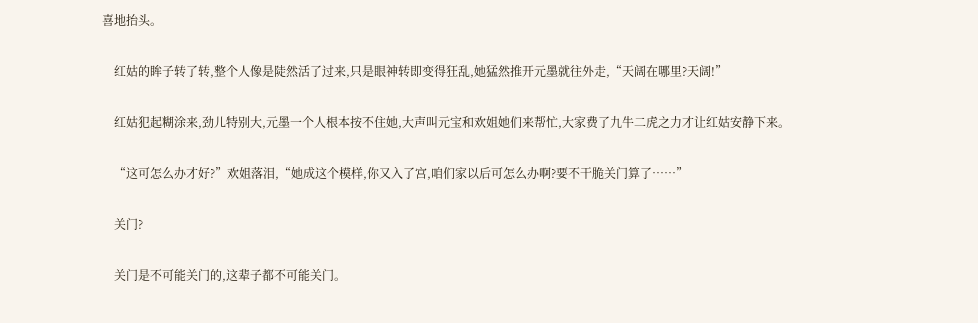喜地抬头。

    红姑的眸子转了转,整个人像是陡然活了过来,只是眼神转即变得狂乱,她猛然推开元墨就往外走,“天阔在哪里?天阔!”

    红姑犯起糊涂来,劲儿特别大,元墨一个人根本按不住她,大声叫元宝和欢姐她们来帮忙,大家费了九牛二虎之力才让红姑安静下来。

    “这可怎么办才好?”欢姐落泪,“她成这个模样,你又入了宫,咱们家以后可怎么办啊?要不干脆关门算了……”

    关门?

    关门是不可能关门的,这辈子都不可能关门。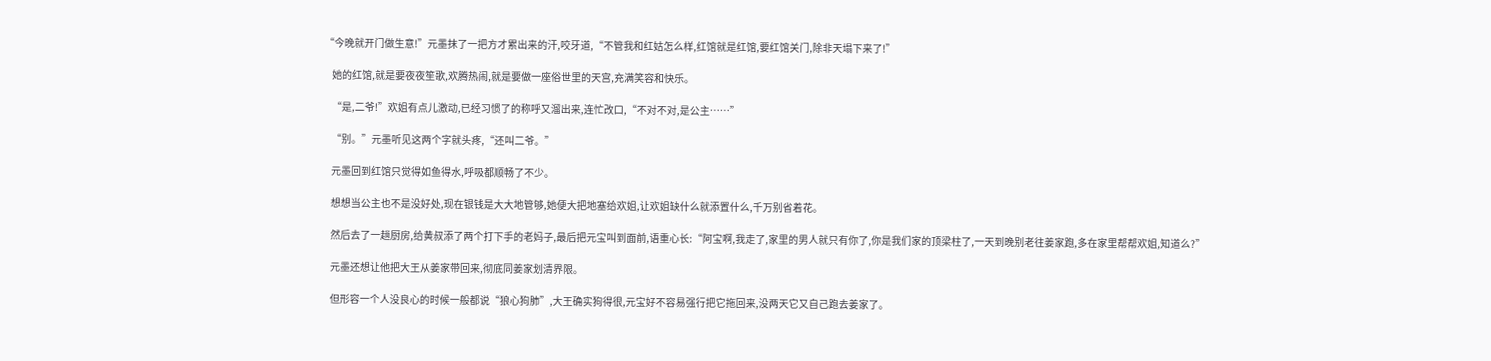“今晚就开门做生意!”元墨抹了一把方才累出来的汗,咬牙道,“不管我和红姑怎么样,红馆就是红馆,要红馆关门,除非天塌下来了!”

    她的红馆,就是要夜夜笙歌,欢腾热闹,就是要做一座俗世里的天宫,充满笑容和快乐。

    “是,二爷!”欢姐有点儿激动,已经习惯了的称呼又溜出来,连忙改口,“不对不对,是公主……”

    “别。”元墨听见这两个字就头疼,“还叫二爷。”

    元墨回到红馆只觉得如鱼得水,呼吸都顺畅了不少。

    想想当公主也不是没好处,现在银钱是大大地管够,她便大把地塞给欢姐,让欢姐缺什么就添置什么,千万别省着花。

    然后去了一趟厨房,给黄叔添了两个打下手的老妈子,最后把元宝叫到面前,语重心长:“阿宝啊,我走了,家里的男人就只有你了,你是我们家的顶梁柱了,一天到晚别老往姜家跑,多在家里帮帮欢姐,知道么?”

    元墨还想让他把大王从姜家带回来,彻底同姜家划清界限。

    但形容一个人没良心的时候一般都说“狼心狗肺”,大王确实狗得很,元宝好不容易强行把它拖回来,没两天它又自己跑去姜家了。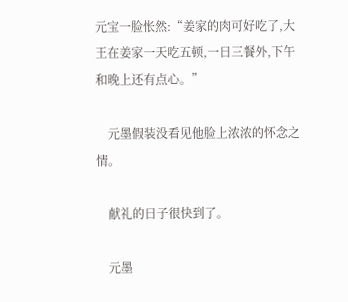元宝一脸怅然:“姜家的肉可好吃了,大王在姜家一天吃五顿,一日三餐外,下午和晚上还有点心。”

    元墨假装没看见他脸上浓浓的怀念之情。

    献礼的日子很快到了。

    元墨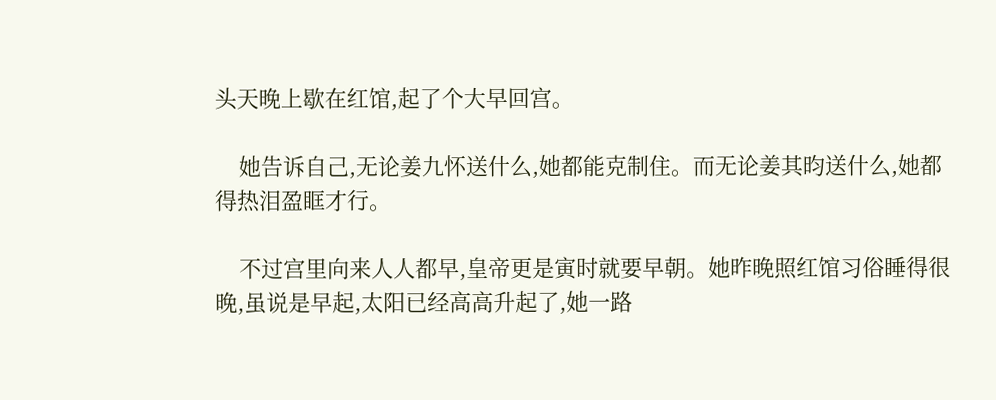头天晚上歇在红馆,起了个大早回宫。

    她告诉自己,无论姜九怀送什么,她都能克制住。而无论姜其昀送什么,她都得热泪盈眶才行。

    不过宫里向来人人都早,皇帝更是寅时就要早朝。她昨晚照红馆习俗睡得很晚,虽说是早起,太阳已经高高升起了,她一路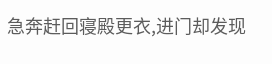急奔赶回寝殿更衣,进门却发现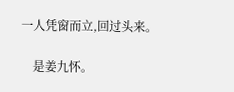一人凭窗而立,回过头来。

    是姜九怀。